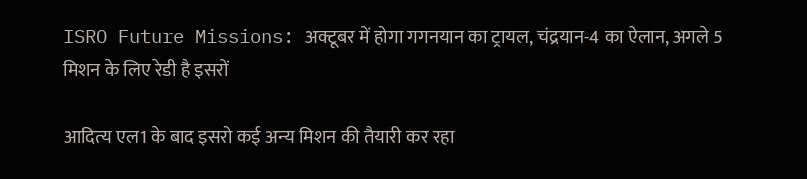ISRO Future Missions: अक्टूबर में होगा गगनयान का ट्रायल, चंद्रयान-4 का ऐलान, अगले 5 मिशन के लिए रेडी है इसरों

आदित्‍य एल1 के बाद इसरो कई अन्‍य मिशन की तैयारी कर रहा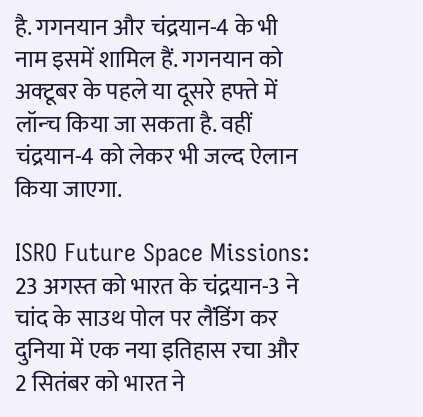है. गगनयान और चंद्रयान-4 के भी नाम इसमें शामिल हैं. गगनयान को अक्‍टूबर के पहले या दूसरे हफ्ते में लॉन्‍च किया जा सकता है. वहीं चंद्रयान-4 को लेकर भी जल्‍द ऐलान किया जाएगा.

ISRO Future Space Missions: 23 अगस्‍त को भारत के चंद्रयान-3 ने चांद के साउथ पोल पर लैंडिंग कर दुनिया में एक नया इतिहास रचा और 2 सितंबर को भारत ने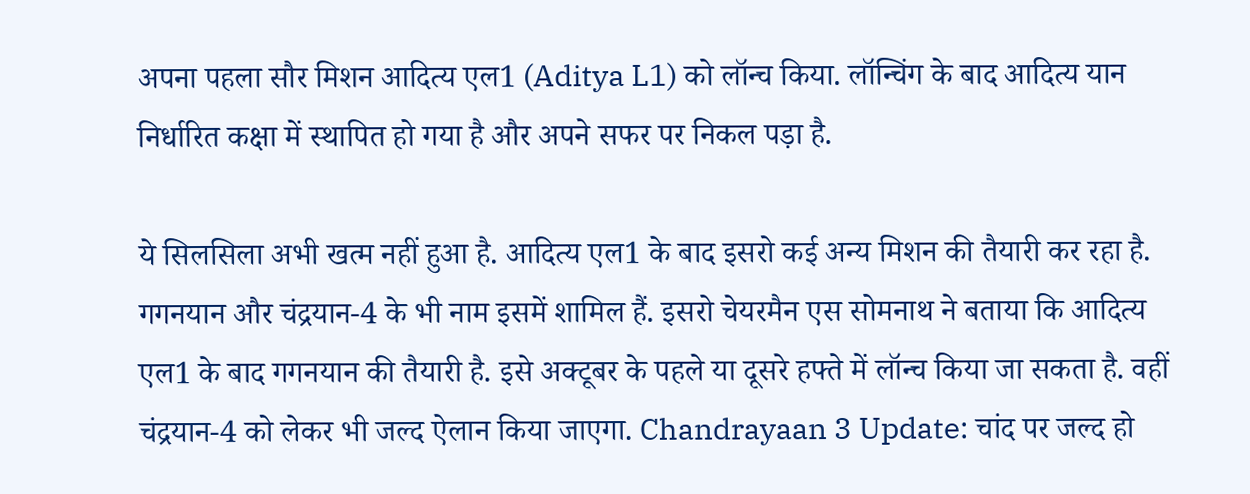अपना पहला सौर मिशन आदित्‍य एल1 (Aditya L1) को लॉन्‍च किया. लॉन्चिंग के बाद आदित्‍य यान निर्धारित कक्षा में स्‍थापित हो गया है और अपने सफर पर निकल पड़ा है.

ये सिलसिला अभी खत्‍म नहीं हुआ है. आदित्‍य एल1 के बाद इसरो कई अन्‍य मिशन की तैयारी कर रहा है. गगनयान और चंद्रयान-4 के भी नाम इसमें शामिल हैं. इसरो चेयरमैन एस सोमनाथ ने बताया कि आदित्‍य एल1 के बाद गगनयान की तैयारी है. इसे अक्‍टूबर के पहले या दूसरे हफ्ते में लॉन्‍च किया जा सकता है. वहीं चंद्रयान-4 को लेकर भी जल्‍द ऐलान किया जाएगा. Chandrayaan 3 Update: चांद पर जल्द हो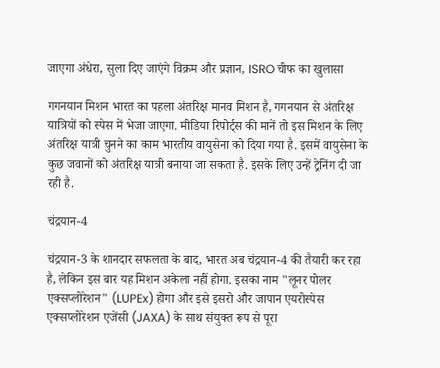जाएगा अंधेरा, सुला दिए जाएंगे विक्रम और प्रज्ञान, ISRO चीफ का खुलासा

गगनयान मिशन भारत का पहला अंतरिक्ष मानव मिशन है, गगनयान से अंतरिक्ष यात्रियों को स्पेस में भेजा जाएगा. मीडिया रिपोर्ट्स की मानें तो इस मिशन के लिए अंतरिक्ष यात्री चुनने का काम भारतीय वायुसेना को दिया गया है. इसमें वायुसेना के कुछ जवानों को अंतरिक्ष यात्री बनाया जा सकता है. इसके लिए उन्‍हें ट्रेनिंग दी जा रही है.

चंद्रयान-4

चंद्रयान-3 के शानदार सफलता के बाद, भारत अब चंद्रयान-4 की तैयारी कर रहा है, लेकिन इस बार यह मिशन अकेला नहीं होगा. इसका नाम "लूनर पोलर एक्सप्लोरेशन" (LUPEx) होगा और इसे इसरो और जापान एयरोस्पेस एक्सप्लोरेशन एजेंसी (JAXA) के साथ संयुक्त रूप से पूरा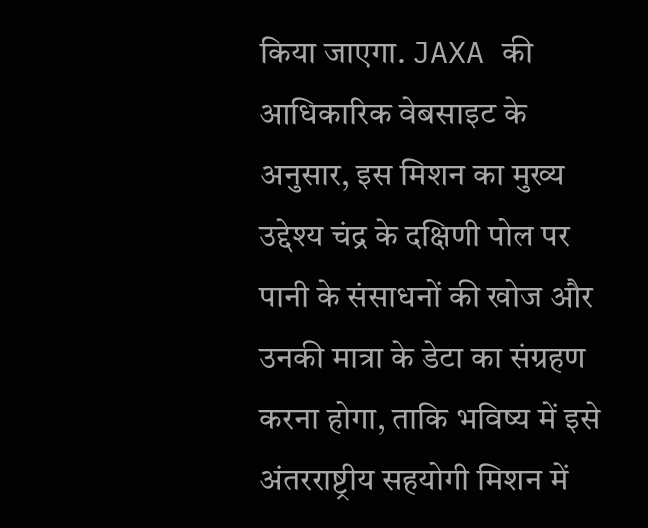किया जाएगा. JAXA की आधिकारिक वेबसाइट के अनुसार, इस मिशन का मुख्य उद्देश्य चंद्र के दक्षिणी पोल पर पानी के संसाधनों की खोज और उनकी मात्रा के डेटा का संग्रहण करना होगा, ताकि भविष्य में इसे अंतरराष्ट्रीय सहयोगी मिशन में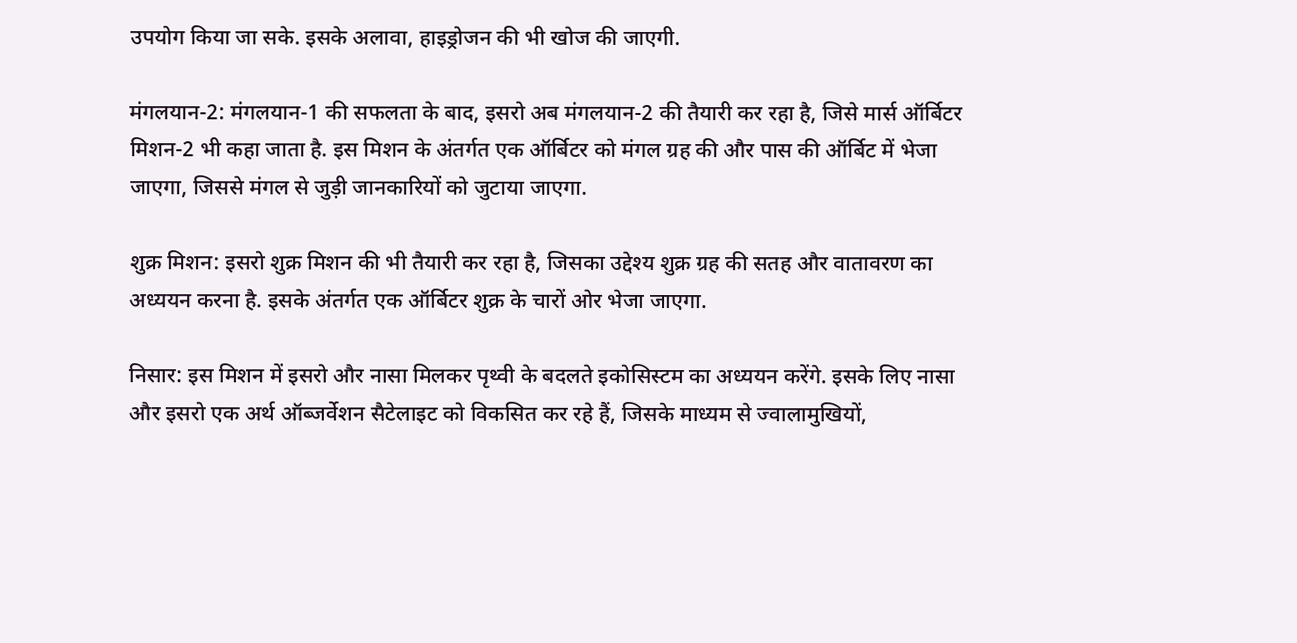उपयोग किया जा सके. इसके अलावा, हाइड्रोजन की भी खोज की जाएगी.

मंगलयान-2: मंगलयान-1 की सफलता के बाद, इसरो अब मंगलयान-2 की तैयारी कर रहा है, जिसे मार्स ऑर्बिटर मिशन-2 भी कहा जाता है. इस मिशन के अंतर्गत एक ऑर्बिटर को मंगल ग्रह की और पास की ऑर्बिट में भेजा जाएगा, जिससे मंगल से जुड़ी जानकारियों को जुटाया जाएगा.

शुक्र मिशन: इसरो शुक्र मिशन की भी तैयारी कर रहा है, जिसका उद्देश्य शुक्र ग्रह की सतह और वातावरण का अध्ययन करना है. इसके अंतर्गत एक ऑर्बिटर शुक्र के चारों ओर भेजा जाएगा.

निसार: इस मिशन में इसरो और नासा मिलकर पृथ्वी के बदलते इकोसिस्टम का अध्ययन करेंगे. इसके लिए नासा और इसरो एक अर्थ ऑब्जर्वेशन सैटेलाइट को विकसित कर रहे हैं, जिसके माध्यम से ज्वालामुखियों,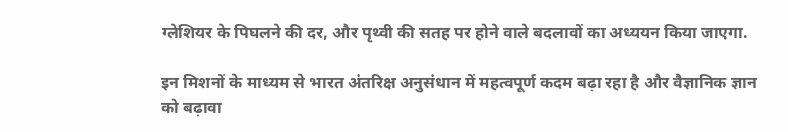ग्लेशियर के पिघलने की दर, और पृथ्वी की सतह पर होने वाले बदलावों का अध्ययन किया जाएगा.

इन मिशनों के माध्यम से भारत अंतरिक्ष अनुसंधान में महत्वपूर्ण कदम बढ़ा रहा है और वैज्ञानिक ज्ञान को बढ़ावा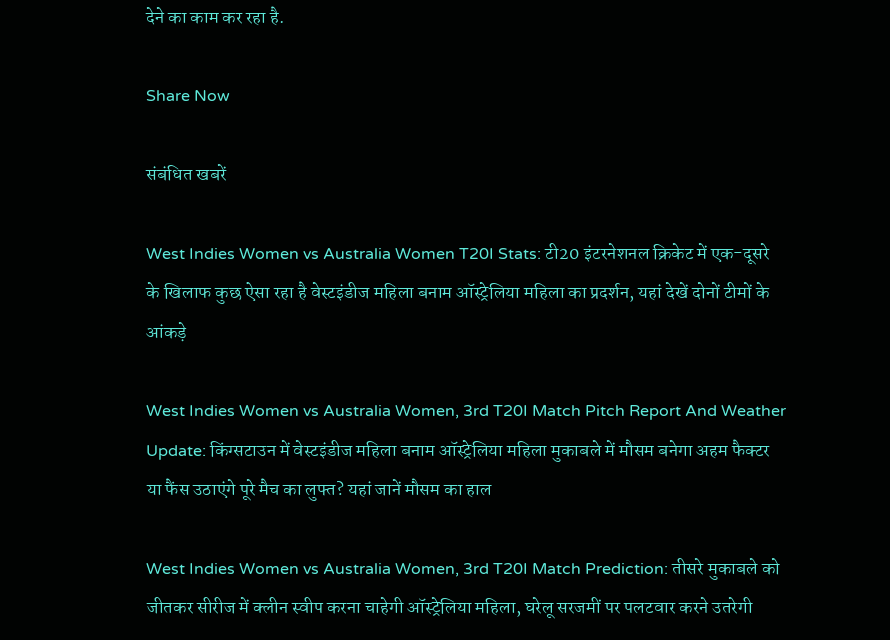देने का काम कर रहा है.

Share Now

संबंधित खबरें

West Indies Women vs Australia Women T20I Stats: टी20 इंटरनेशनल क्रिकेट में एक-दूसरे के खिलाफ कुछ ऐसा रहा है वेस्टइंडीज महिला बनाम ऑस्ट्रेलिया महिला का प्रदर्शन, यहां देखें दोनों टीमों के आंकड़े

West Indies Women vs Australia Women, 3rd T20I Match Pitch Report And Weather Update: किंग्सटाउन में वेस्टइंडीज महिला बनाम ऑस्ट्रेलिया महिला मुकाबले में मौसम बनेगा अहम फैक्टर या फैंस उठाएंगे पूरे मैच का लुफ्त? यहां जानें मौसम का हाल

West Indies Women vs Australia Women, 3rd T20I Match Prediction: तीसरे मुकाबले को जीतकर सीरीज में क्लीन स्वीप करना चाहेगी ऑस्ट्रेलिया महिला, घरेलू सरजमीं पर पलटवार करने उतरेगी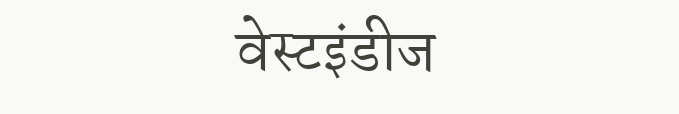वेस्टइंडीज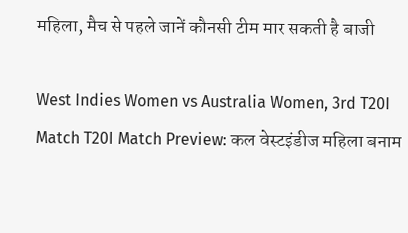महिला, मैच से पहले जानें कौनसी टीम मार सकती है बाजी

West Indies Women vs Australia Women, 3rd T20I Match T20I Match Preview: कल वेस्टइंडीज महिला बनाम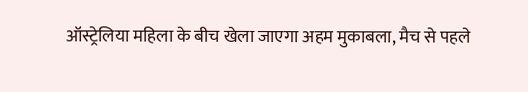ऑस्ट्रेलिया महिला के बीच खेला जाएगा अहम मुकाबला, मैच से पहले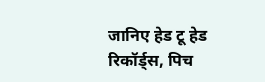जानिए हेड टू हेड रिकॉर्ड्स, पिच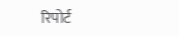रिपोर्ट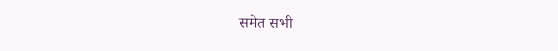समेत सभी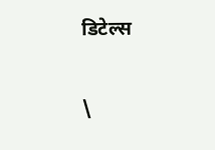डिटेल्स

\